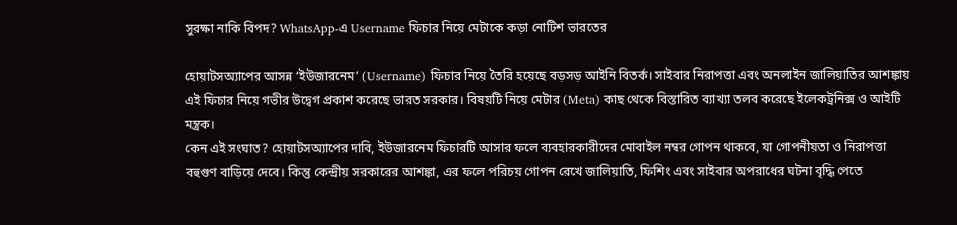সুরক্ষা নাকি বিপদ? WhatsApp-এ Username ফিচার নিয়ে মেটাকে কড়া নোটিশ ভারতের

হোয়াটসঅ্যাপের আসন্ন ‘ইউজারনেম’ (Username) ফিচার নিয়ে তৈরি হয়েছে বড়সড় আইনি বিতর্ক। সাইবার নিরাপত্তা এবং অনলাইন জালিয়াতির আশঙ্কায় এই ফিচার নিয়ে গভীর উদ্বেগ প্রকাশ করেছে ভারত সরকার। বিষয়টি নিয়ে মেটার (Meta) কাছ থেকে বিস্তারিত ব্যাখ্যা তলব করেছে ইলেকট্রনিক্স ও আইটি মন্ত্রক।
কেন এই সংঘাত? হোয়াটসঅ্যাপের দাবি, ইউজারনেম ফিচারটি আসার ফলে ব্যবহারকারীদের মোবাইল নম্বর গোপন থাকবে, যা গোপনীয়তা ও নিরাপত্তা বহুগুণ বাড়িয়ে দেবে। কিন্তু কেন্দ্রীয় সরকারের আশঙ্কা, এর ফলে পরিচয় গোপন রেখে জালিয়াতি, ফিশিং এবং সাইবার অপরাধের ঘটনা বৃদ্ধি পেতে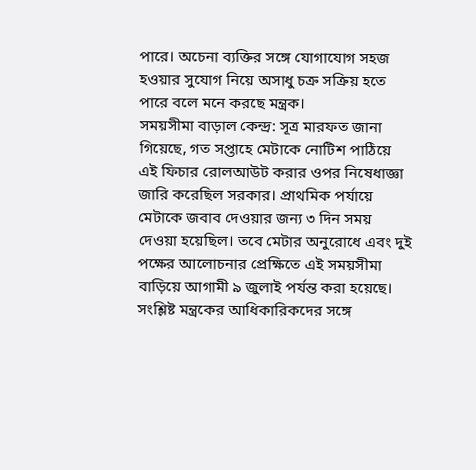পারে। অচেনা ব্যক্তির সঙ্গে যোগাযোগ সহজ হওয়ার সুযোগ নিয়ে অসাধু চক্র সক্রিয় হতে পারে বলে মনে করছে মন্ত্রক।
সময়সীমা বাড়াল কেন্দ্র: সূত্র মারফত জানা গিয়েছে, গত সপ্তাহে মেটাকে নোটিশ পাঠিয়ে এই ফিচার রোলআউট করার ওপর নিষেধাজ্ঞা জারি করেছিল সরকার। প্রাথমিক পর্যায়ে মেটাকে জবাব দেওয়ার জন্য ৩ দিন সময় দেওয়া হয়েছিল। তবে মেটার অনুরোধে এবং দুই পক্ষের আলোচনার প্রেক্ষিতে এই সময়সীমা বাড়িয়ে আগামী ৯ জুলাই পর্যন্ত করা হয়েছে। সংশ্লিষ্ট মন্ত্রকের আধিকারিকদের সঙ্গে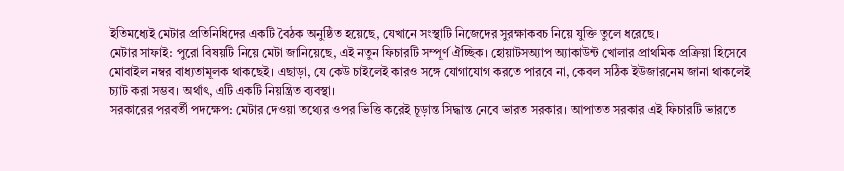ইতিমধ্যেই মেটার প্রতিনিধিদের একটি বৈঠক অনুষ্ঠিত হয়েছে, যেখানে সংস্থাটি নিজেদের সুরক্ষাকবচ নিয়ে যুক্তি তুলে ধরেছে।
মেটার সাফাই: পুরো বিষয়টি নিয়ে মেটা জানিয়েছে, এই নতুন ফিচারটি সম্পূর্ণ ঐচ্ছিক। হোয়াটসঅ্যাপ অ্যাকাউন্ট খোলার প্রাথমিক প্রক্রিয়া হিসেবে মোবাইল নম্বর বাধ্যতামূলক থাকছেই। এছাড়া, যে কেউ চাইলেই কারও সঙ্গে যোগাযোগ করতে পারবে না, কেবল সঠিক ইউজারনেম জানা থাকলেই চ্যাট করা সম্ভব। অর্থাৎ, এটি একটি নিয়ন্ত্রিত ব্যবস্থা।
সরকারের পরবর্তী পদক্ষেপ: মেটার দেওয়া তথ্যের ওপর ভিত্তি করেই চূড়ান্ত সিদ্ধান্ত নেবে ভারত সরকার। আপাতত সরকার এই ফিচারটি ভারতে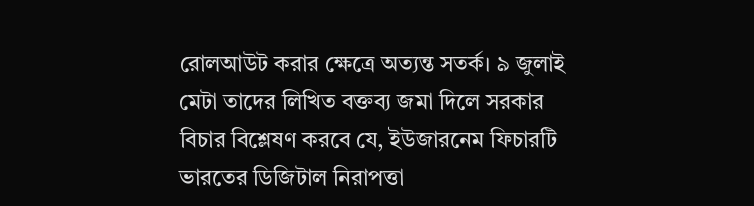রোলআউট করার ক্ষেত্রে অত্যন্ত সতর্ক। ৯ জুলাই মেটা তাদের লিখিত বক্তব্য জমা দিলে সরকার বিচার বিশ্লেষণ করবে যে, ইউজারনেম ফিচারটি ভারতের ডিজিটাল নিরাপত্তা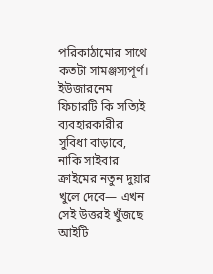পরিকাঠামোর সাথে কতটা সামঞ্জস্যপূর্ণ।
ইউজারনেম ফিচারটি কি সত্যিই ব্যবহারকারীর সুবিধা বাড়াবে, নাকি সাইবার ক্রাইমের নতুন দুয়ার খুলে দেবে— এখন সেই উত্তরই খুঁজছে আইটি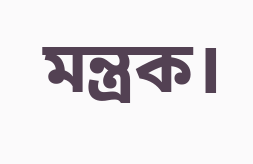মন্ত্রক।